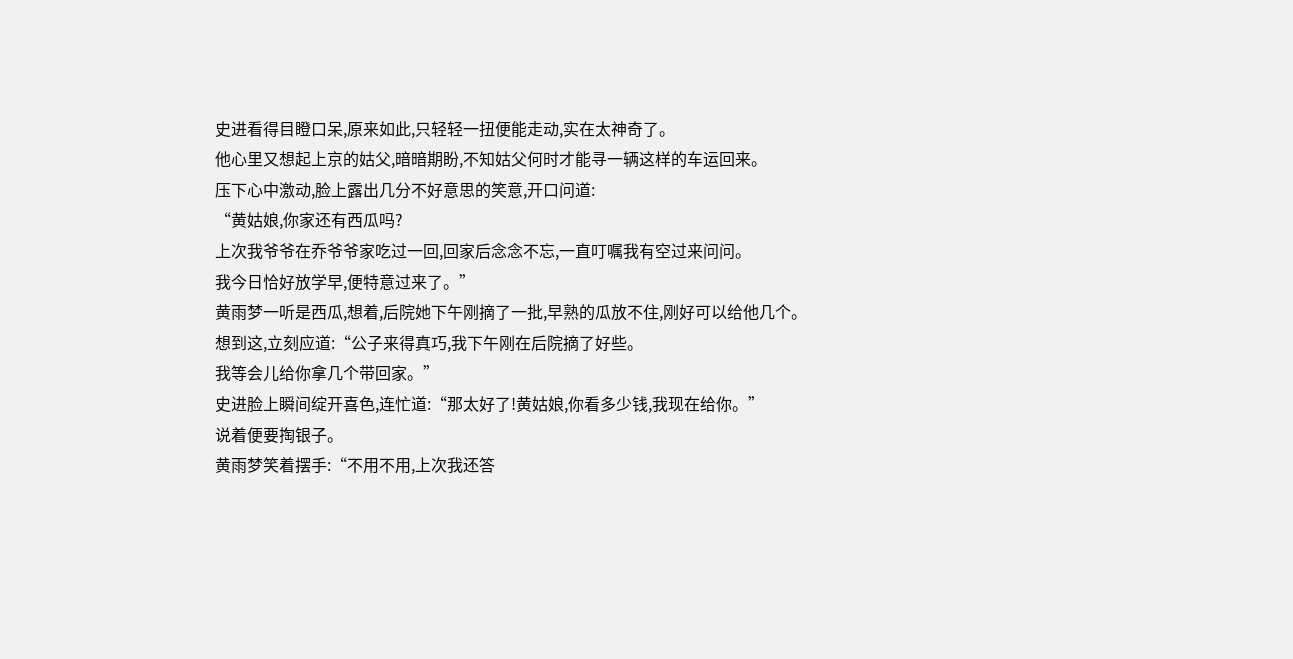史进看得目瞪口呆,原来如此,只轻轻一扭便能走动,实在太神奇了。
他心里又想起上京的姑父,暗暗期盼,不知姑父何时才能寻一辆这样的车运回来。
压下心中激动,脸上露出几分不好意思的笑意,开口问道:
“黄姑娘,你家还有西瓜吗?
上次我爷爷在乔爷爷家吃过一回,回家后念念不忘,一直叮嘱我有空过来问问。
我今日恰好放学早,便特意过来了。”
黄雨梦一听是西瓜,想着,后院她下午刚摘了一批,早熟的瓜放不住,刚好可以给他几个。
想到这,立刻应道:“公子来得真巧,我下午刚在后院摘了好些。
我等会儿给你拿几个带回家。”
史进脸上瞬间绽开喜色,连忙道:“那太好了!黄姑娘,你看多少钱,我现在给你。”
说着便要掏银子。
黄雨梦笑着摆手:“不用不用,上次我还答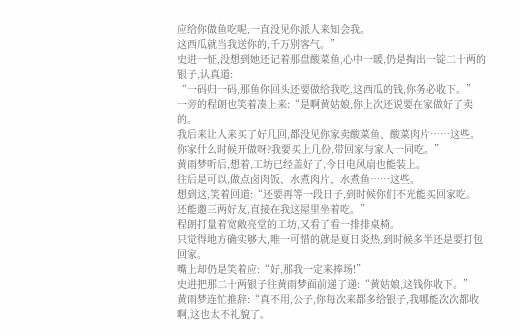应给你做鱼吃呢,一直没见你派人来知会我。
这西瓜就当我送你的,千万别客气。”
史进一怔,没想到她还记着那盘酸菜鱼,心中一暖,仍是掏出一锭二十两的银子,认真道:
“一码归一码,那鱼你回头还要做给我吃,这西瓜的钱,你务必收下。”
一旁的程朗也笑着凑上来:“是啊黄姑娘,你上次还说要在家做好了卖的。
我后来让人来买了好几回,都没见你家卖酸菜鱼、酸菜肉片……这些。
你家什么时候开做呀?我要买上几份,带回家与家人一同吃。”
黄雨梦听后,想着,工坊已经盖好了,今日电风扇也能装上。
往后是可以,做点卤肉饭、水煮肉片、水煮鱼……这些。
想到这,笑着回道:“还要再等一段日子,到时候你们不光能买回家吃。
还能邀三两好友,直接在我这屋里坐着吃。”
程朗打量着宽敞亮堂的工坊,又看了看一排排桌椅。
只觉得地方确实够大,唯一可惜的就是夏日炎热,到时候多半还是要打包回家。
嘴上却仍是笑着应:“好,那我一定来捧场!”
史进把那二十两银子往黄雨梦面前递了递:“黄姑娘,这钱你收下。”
黄雨梦连忙推辞:“真不用,公子,你每次来都多给银子,我哪能次次都收啊,这也太不礼貌了。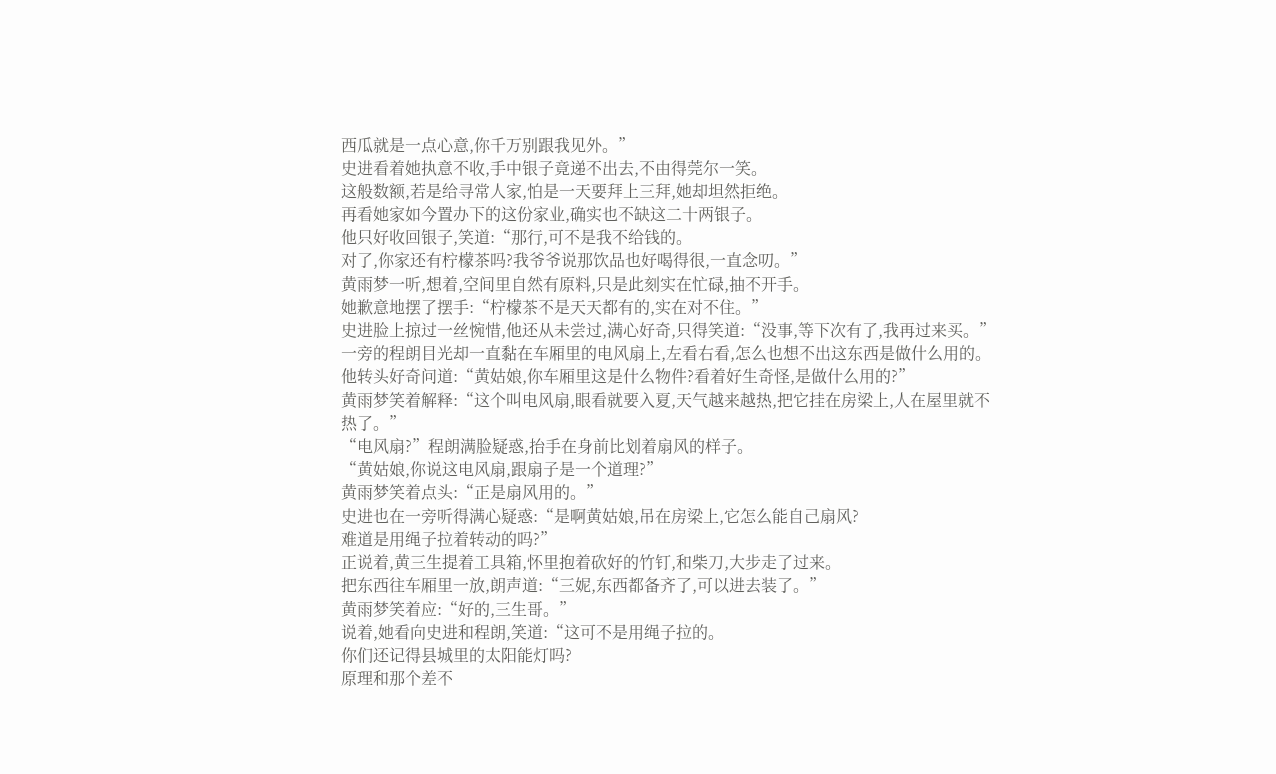西瓜就是一点心意,你千万别跟我见外。”
史进看着她执意不收,手中银子竟递不出去,不由得莞尔一笑。
这般数额,若是给寻常人家,怕是一天要拜上三拜,她却坦然拒绝。
再看她家如今置办下的这份家业,确实也不缺这二十两银子。
他只好收回银子,笑道:“那行,可不是我不给钱的。
对了,你家还有柠檬茶吗?我爷爷说那饮品也好喝得很,一直念叨。”
黄雨梦一听,想着,空间里自然有原料,只是此刻实在忙碌,抽不开手。
她歉意地摆了摆手:“柠檬茶不是天天都有的,实在对不住。”
史进脸上掠过一丝惋惜,他还从未尝过,满心好奇,只得笑道:“没事,等下次有了,我再过来买。”
一旁的程朗目光却一直黏在车厢里的电风扇上,左看右看,怎么也想不出这东西是做什么用的。
他转头好奇问道:“黄姑娘,你车厢里这是什么物件?看着好生奇怪,是做什么用的?”
黄雨梦笑着解释:“这个叫电风扇,眼看就要入夏,天气越来越热,把它挂在房梁上,人在屋里就不热了。”
“电风扇?”程朗满脸疑惑,抬手在身前比划着扇风的样子。
“黄姑娘,你说这电风扇,跟扇子是一个道理?”
黄雨梦笑着点头:“正是扇风用的。”
史进也在一旁听得满心疑惑:“是啊黄姑娘,吊在房梁上,它怎么能自己扇风?
难道是用绳子拉着转动的吗?”
正说着,黄三生提着工具箱,怀里抱着砍好的竹钉,和柴刀,大步走了过来。
把东西往车厢里一放,朗声道:“三妮,东西都备齐了,可以进去装了。”
黄雨梦笑着应:“好的,三生哥。”
说着,她看向史进和程朗,笑道:“这可不是用绳子拉的。
你们还记得县城里的太阳能灯吗?
原理和那个差不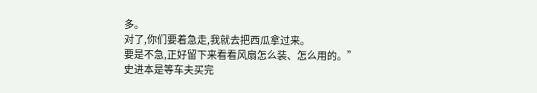多。
对了,你们要着急走,我就去把西瓜拿过来。
要是不急,正好留下来看看风扇怎么装、怎么用的。”
史进本是等车夫买完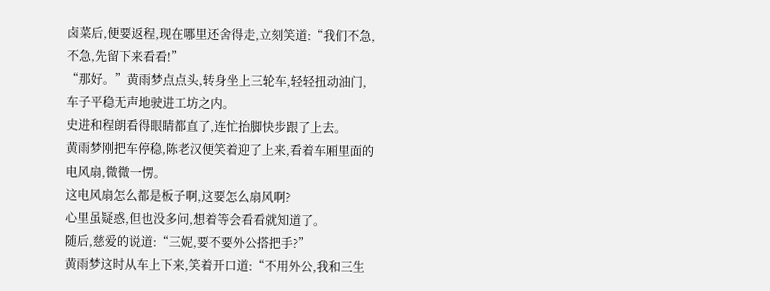卤菜后,便要返程,现在哪里还舍得走,立刻笑道:“我们不急,不急,先留下来看看!”
“那好。”黄雨梦点点头,转身坐上三轮车,轻轻扭动油门,车子平稳无声地驶进工坊之内。
史进和程朗看得眼睛都直了,连忙抬脚快步跟了上去。
黄雨梦刚把车停稳,陈老汉便笑着迎了上来,看着车厢里面的电风扇,微微一愣。
这电风扇怎么都是板子啊,这要怎么扇风啊?
心里虽疑惑,但也没多问,想着等会看看就知道了。
随后,慈爱的说道:“三妮,要不要外公搭把手?”
黄雨梦这时从车上下来,笑着开口道:“不用外公,我和三生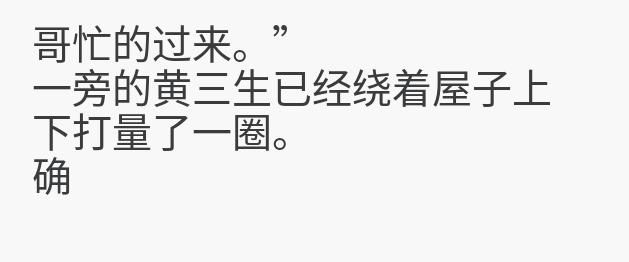哥忙的过来。”
一旁的黄三生已经绕着屋子上下打量了一圈。
确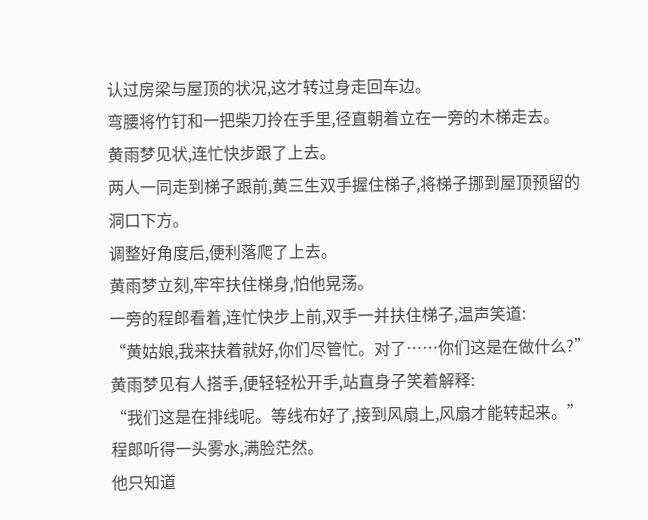认过房梁与屋顶的状况,这才转过身走回车边。
弯腰将竹钉和一把柴刀拎在手里,径直朝着立在一旁的木梯走去。
黄雨梦见状,连忙快步跟了上去。
两人一同走到梯子跟前,黄三生双手握住梯子,将梯子挪到屋顶预留的洞口下方。
调整好角度后,便利落爬了上去。
黄雨梦立刻,牢牢扶住梯身,怕他晃荡。
一旁的程郎看着,连忙快步上前,双手一并扶住梯子,温声笑道:
“黄姑娘,我来扶着就好,你们尽管忙。对了……你们这是在做什么?”
黄雨梦见有人搭手,便轻轻松开手,站直身子笑着解释:
“我们这是在排线呢。等线布好了,接到风扇上,风扇才能转起来。”
程郎听得一头雾水,满脸茫然。
他只知道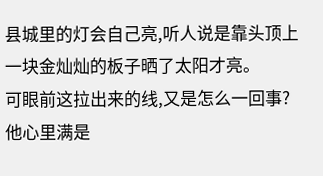县城里的灯会自己亮,听人说是靠头顶上一块金灿灿的板子晒了太阳才亮。
可眼前这拉出来的线,又是怎么一回事?
他心里满是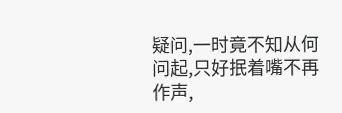疑问,一时竟不知从何问起,只好抿着嘴不再作声,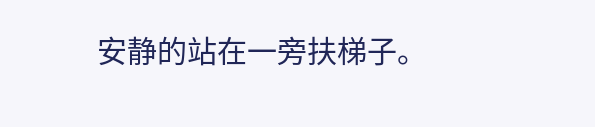安静的站在一旁扶梯子。